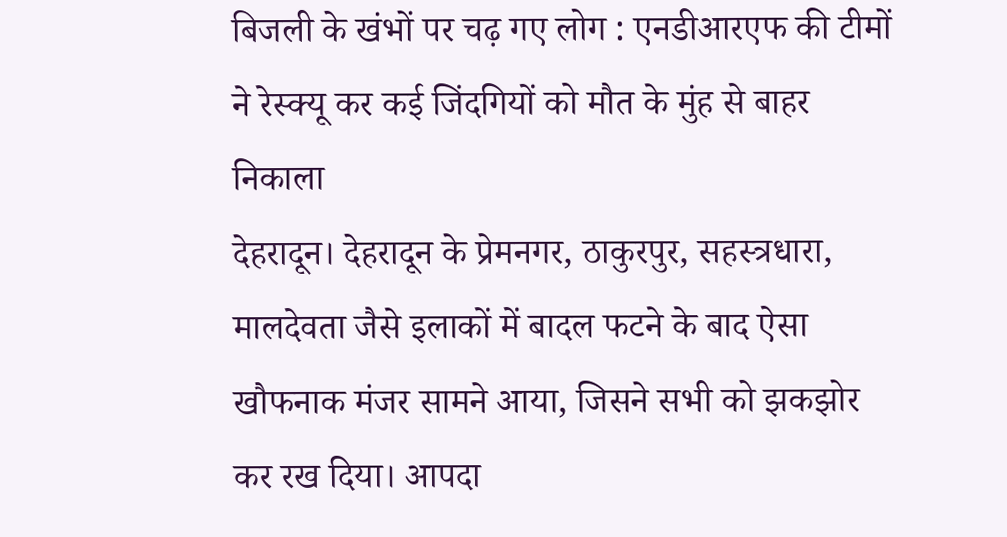बिजली के खंभों पर चढ़ गए लोग : एनडीआरएफ की टीमों ने रेस्क्यू कर कई जिंदगियों को मौत के मुंह से बाहर निकाला
देहरादून। देहरादून के प्रेमनगर, ठाकुरपुर, सहस्त्रधारा, मालदेवता जैसे इलाकों में बादल फटने के बाद ऐसा खौफनाक मंजर सामने आया, जिसने सभी को झकझोर कर रख दिया। आपदा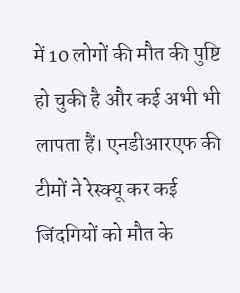में 10 लोगों की मौत की पुष्टि हो चुकी है और कई अभी भी लापता हैं। एनडीआरएफ की टीमों ने रेस्क्यू कर कई जिंदगियों को मौत के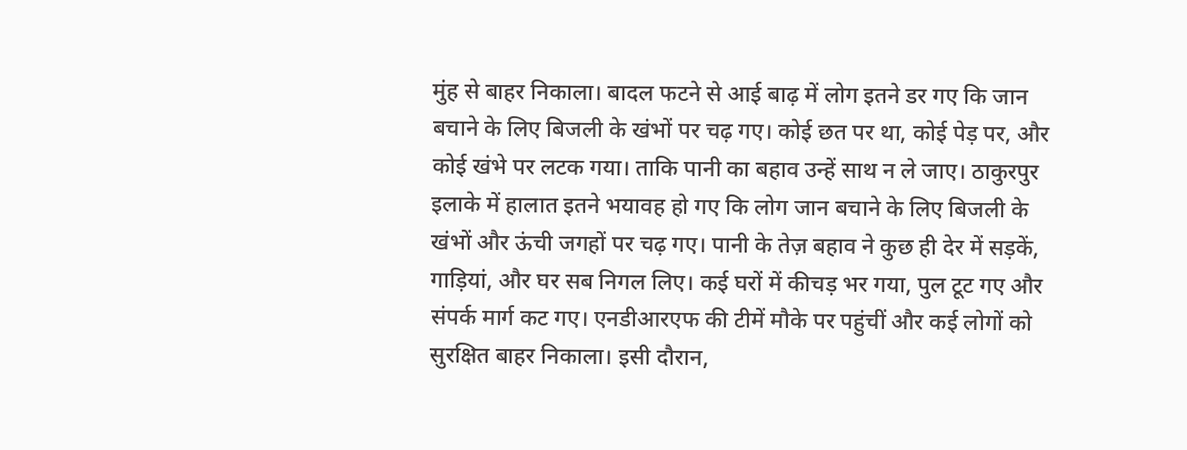मुंह से बाहर निकाला। बादल फटने से आई बाढ़ में लोग इतने डर गए कि जान बचाने के लिए बिजली के खंभों पर चढ़ गए। कोई छत पर था, कोई पेड़ पर, और कोई खंभे पर लटक गया। ताकि पानी का बहाव उन्हें साथ न ले जाए। ठाकुरपुर इलाके में हालात इतने भयावह हो गए कि लोग जान बचाने के लिए बिजली के खंभों और ऊंची जगहों पर चढ़ गए। पानी के तेज़ बहाव ने कुछ ही देर में सड़कें, गाड़ियां, और घर सब निगल लिए। कई घरों में कीचड़ भर गया, पुल टूट गए और संपर्क मार्ग कट गए। एनडीआरएफ की टीमें मौके पर पहुंचीं और कई लोगों को सुरक्षित बाहर निकाला। इसी दौरान,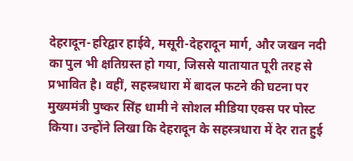देहरादून-हरिद्वार हाईवे, मसूरी-देहरादून मार्ग, और जखन नदी का पुल भी क्षतिग्रस्त हो गया, जिससे यातायात पूरी तरह से प्रभावित है। वहीं, सहस्त्रधारा में बादल फटने की घटना पर मुख्यमंत्री पुष्कर सिंह धामी ने सोशल मीडिया एक्स पर पोस्ट किया। उन्होंने लिखा कि देहरादून के सहस्त्रधारा में देर रात हुई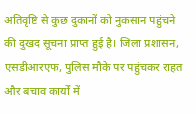अतिवृष्टि से कुछ दुकानों को नुकसान पहुंचने की दुखद सूचना प्राप्त हुई है। जिला प्रशासन, एसडीआरएफ, पुलिस मौके पर पहुंचकर राहत और बचाव कार्यों में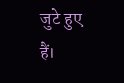जुटे हुए हैं।